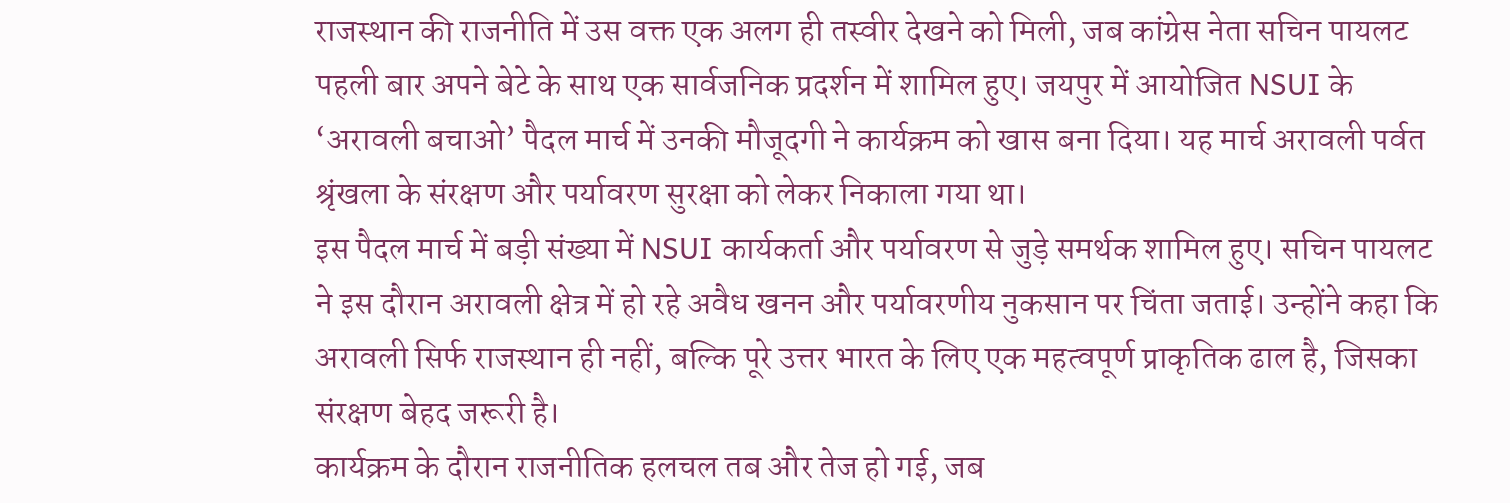राजस्थान की राजनीति में उस वक्त एक अलग ही तस्वीर देखने को मिली, जब कांग्रेस नेता सचिन पायलट पहली बार अपने बेटे के साथ एक सार्वजनिक प्रदर्शन में शामिल हुए। जयपुर में आयोजित NSUI के ‘अरावली बचाओ’ पैदल मार्च में उनकी मौजूदगी ने कार्यक्रम को खास बना दिया। यह मार्च अरावली पर्वत श्रृंखला के संरक्षण और पर्यावरण सुरक्षा को लेकर निकाला गया था।
इस पैदल मार्च में बड़ी संख्या में NSUI कार्यकर्ता और पर्यावरण से जुड़े समर्थक शामिल हुए। सचिन पायलट ने इस दौरान अरावली क्षेत्र में हो रहे अवैध खनन और पर्यावरणीय नुकसान पर चिंता जताई। उन्होंने कहा कि अरावली सिर्फ राजस्थान ही नहीं, बल्कि पूरे उत्तर भारत के लिए एक महत्वपूर्ण प्राकृतिक ढाल है, जिसका संरक्षण बेहद जरूरी है।
कार्यक्रम के दौरान राजनीतिक हलचल तब और तेज हो गई, जब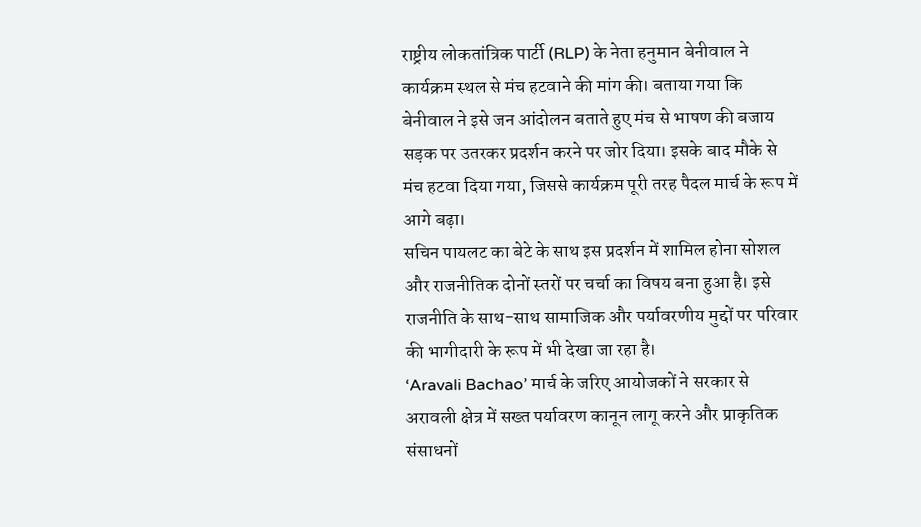राष्ट्रीय लोकतांत्रिक पार्टी (RLP) के नेता हनुमान बेनीवाल ने कार्यक्रम स्थल से मंच हटवाने की मांग की। बताया गया कि बेनीवाल ने इसे जन आंदोलन बताते हुए मंच से भाषण की बजाय सड़क पर उतरकर प्रदर्शन करने पर जोर दिया। इसके बाद मौके से मंच हटवा दिया गया, जिससे कार्यक्रम पूरी तरह पैदल मार्च के रूप में आगे बढ़ा।
सचिन पायलट का बेटे के साथ इस प्रदर्शन में शामिल होना सोशल और राजनीतिक दोनों स्तरों पर चर्चा का विषय बना हुआ है। इसे राजनीति के साथ-साथ सामाजिक और पर्यावरणीय मुद्दों पर परिवार की भागीदारी के रूप में भी देखा जा रहा है।
‘Aravali Bachao’ मार्च के जरिए आयोजकों ने सरकार से अरावली क्षेत्र में सख्त पर्यावरण कानून लागू करने और प्राकृतिक संसाधनों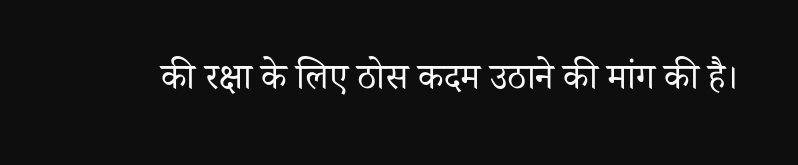की रक्षा के लिए ठोस कदम उठाने की मांग की है।